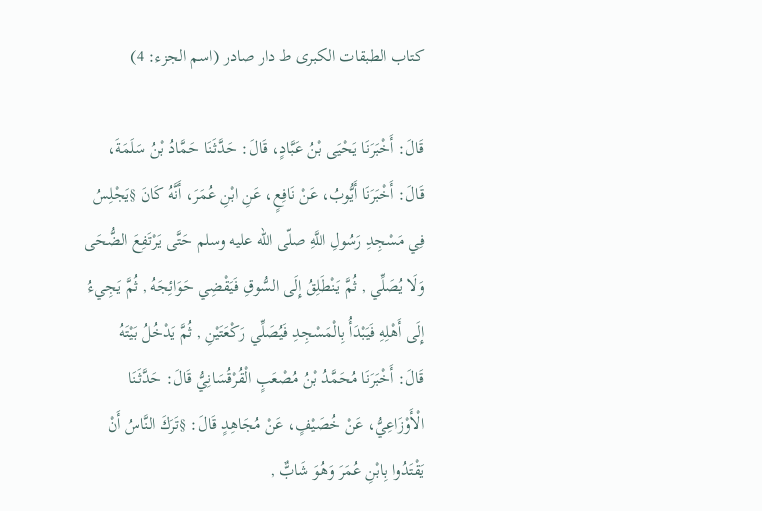كتاب الطبقات الكبرى ط دار صادر (اسم الجزء: 4)

قَالَ: أَخْبَرَنَا يَحْيَى بْنُ عَبَّادٍ، قَالَ: حَدَّثَنَا حَمَّادُ بْنُ سَلَمَةَ، قَالَ: أَخْبَرَنَا أَيُّوبُ، عَنْ نَافِعٍ، عَنِ ابْنِ عُمَرَ، أَنَّهُ كَانَ §يَجْلِسُ فِي مَسْجِدِ رَسُولِ اللَّهِ صلّى الله عليه وسلم حَتَّى يَرْتَفِعَ الضُّحَى وَلَا يُصَلِّي , ثُمَّ يَنْطَلِقُ إِلَى السُّوقِ فَيَقْضِي حَوَائِجَهُ , ثُمَّ يَجِيءُ إِلَى أَهْلِهِ فَيَبْدَأُ بِالْمَسْجِدِ فَيُصَلِّي رَكْعَتَيْنِ , ثُمَّ يَدْخُلُ بَيْتَهُ
قَالَ: أَخْبَرَنَا مُحَمَّدُ بْنُ مُصْعَبٍ الْقُرْقُسَانِيُّ قَالَ: حَدَّثَنَا الْأَوْزَاعِيُّ، عَنْ خُصَيْفٍ، عَنْ مُجَاهِدٍ قَالَ: §تَرَكَ النَّاسُ أَنْ يَقْتَدُوا بِابْنِ عُمَرَ وَهُوَ شَابٌّ ,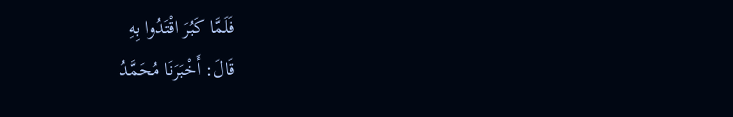فَلَمَّا كَبُرَ اقْتَدُوا بِهِ
قَالَ: أَخْبَرَنَا مُحَمَّدُ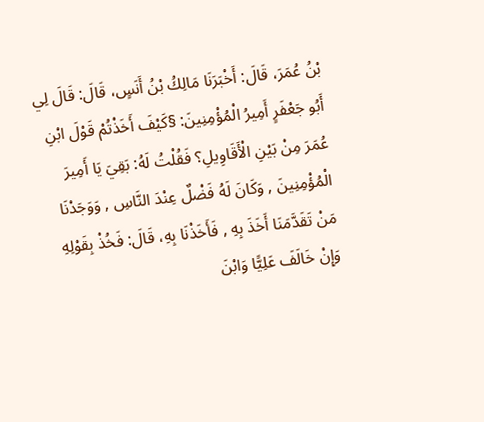بْنُ عُمَرَ، قَالَ: أَخْبَرَنَا مَالِكُ بْنُ أَنَسٍ، قَالَ: قَالَ لِي أَبُو جَعْفَرٍ أَمِيرُ الْمُؤْمِنِينَ: §كَيْفَ أَخَذْتُمْ قَوْلَ ابْنِ عُمَرَ مِنْ بَيْنِ الْأَقَاوِيلِ؟ فَقُلْتُ لَهُ: بَقِيَ يَا أَمِيرَ الْمُؤْمِنِينَ , وَكَانَ لَهُ فَضْلٌ عِنْدَ النَّاسِ , وَوَجَدْنَا مَنْ تَقَدَّمَنَا أَخَذَ بِهِ , فَأَخَذْنَا بِهِ، قَالَ: فَخُذْ بِقَوْلِهِ وَإِنْ خَالَفَ عَلِيًّا وَابْنَ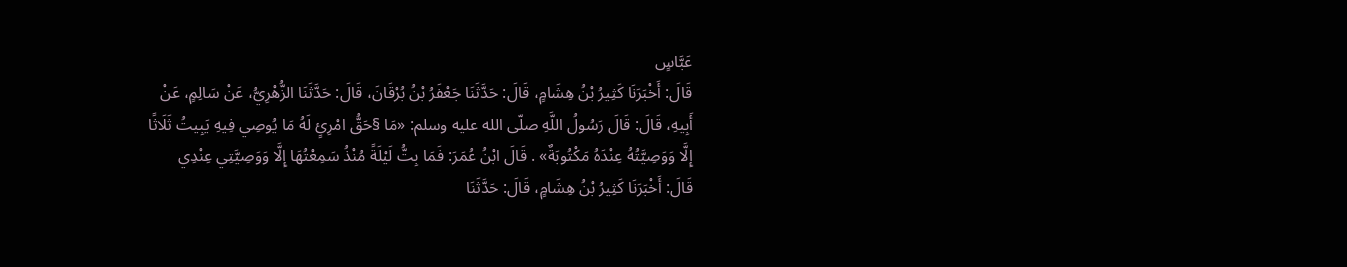عَبَّاسٍ
قَالَ: أَخْبَرَنَا كَثِيرُ بْنُ هِشَامٍ، قَالَ: حَدَّثَنَا جَعْفَرُ بْنُ بُرْقَانَ، قَالَ: حَدَّثَنَا الزُّهْرِيُّ، عَنْ سَالِمٍ، عَنْ أَبِيهِ، قَالَ: قَالَ رَسُولُ اللَّهِ صلّى الله عليه وسلم: «مَا §حَقُّ امْرِئٍ لَهُ مَا يُوصِي فِيهِ يَبِيتُ ثَلَاثًا إِلَّا وَوَصِيَّتُهُ عِنْدَهُ مَكْتُوبَةٌ» . قَالَ ابْنُ عُمَرَ: فَمَا بِتُّ لَيْلَةً مُنْذُ سَمِعْتُهَا إِلَّا وَوَصِيَّتِي عِنْدِي
قَالَ: أَخْبَرَنَا كَثِيرُ بْنُ هِشَامٍ، قَالَ: حَدَّثَنَا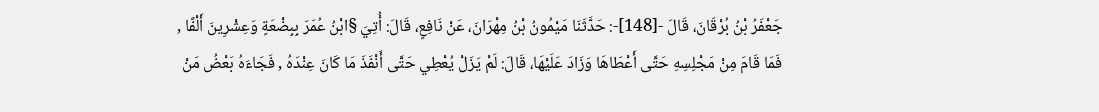جَعْفَرُ بْنُ بُرْقَانَ، قَالَ -[148]-: حَدَّثَنَا مَيْمُونُ بْنُ مِهْرَانَ، عَنْ نَافِعٍ، قَالَ: أُتِيَ §ابْنُ عُمَرَ بِبِضْعَةٍ وَعِشْرِينَ أَلْفًا , فَمَا قَامَ مِنْ مَجْلِسِهِ حَتَّى أَعْطَاهَا وَزَادَ عَلَيْهَا، قَالَ: لَمْ يَزَلْ يُعْطِي حَتَّى أَنْفَذَ مَا كَانَ عِنْدَهُ , فَجَاءَهُ بَعْضُ مَنْ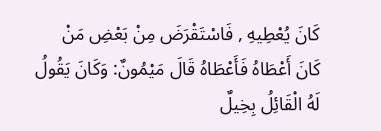كَانَ يُعْطِيهِ , فَاسْتَقْرَضَ مِنْ بَعْضِ مَنْ كَانَ أَعْطَاهُ فَأَعْطَاهُ قَالَ مَيْمُونٌ: وَكَانَ يَقُولُ لَهُ الْقَائِلُ بِخِيلٌ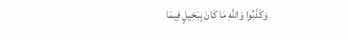وَكَذَبُوا وَاللَّهِ مَا كَانَ بِبَخِيلٍ فِيمَا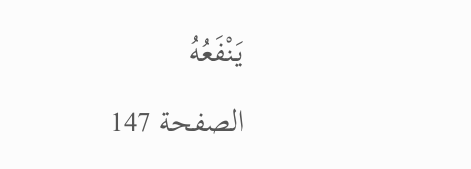يَنْفَعُهُ

الصفحة 147